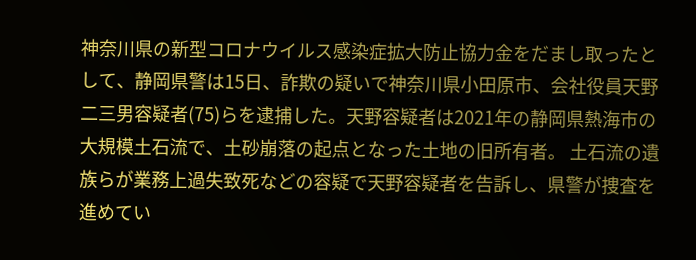神奈川県の新型コロナウイルス感染症拡大防止協力金をだまし取ったとして、静岡県警は15日、詐欺の疑いで神奈川県小田原市、会社役員天野二三男容疑者(75)らを逮捕した。天野容疑者は2021年の静岡県熱海市の大規模土石流で、土砂崩落の起点となった土地の旧所有者。 土石流の遺族らが業務上過失致死などの容疑で天野容疑者を告訴し、県警が捜査を進めてい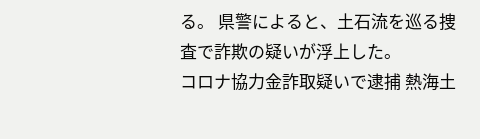る。 県警によると、土石流を巡る捜査で詐欺の疑いが浮上した。
コロナ協力金詐取疑いで逮捕 熱海土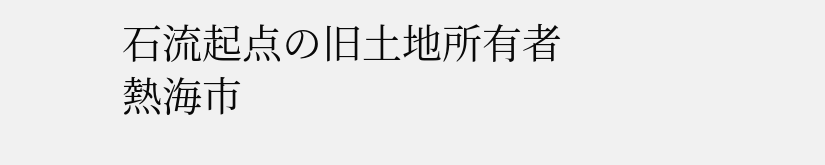石流起点の旧土地所有者
熱海市